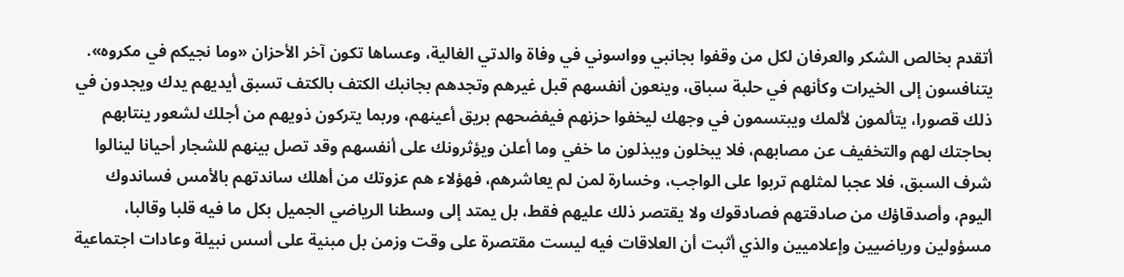أتقدم بخالص الشكر والعرفان لكل من وقفوا بجانبي وواسوني في وفاة والدتي الغالية، وعساها تكون آخر الأحزان «وما نجيكم في مكروه».
يتنافسون إلى الخيرات وكأنهم في حلبة سباق، وينعون أنفسهم قبل غيرهم وتجدهم بجانبك الكتف بالكتف تسبق أيديهم يدك ويجدون في ذلك قصورا، يتألمون لألمك ويبتسمون في وجهك ليخفوا حزنهم فيفضحهم بريق أعينهم، وربما يتركون ذويهم من أجلك لشعور ينتابهم بحاجتك لهم والتخفيف عن مصابهم، فلا يبخلون ويبذلون ما خفي وما أعلن ويؤثرونك على أنفسهم وقد تصل بينهم للشجار أحيانا لينالوا شرف السبق، فلا عجبا لمثلهم تربوا على الواجب، وخسارة لمن لم يعاشرهم، فهؤلاء هم عزوتك من أهلك ساندتهم بالأمس فساندوك اليوم، وأصدقاؤك من صادقتهم فصادقوك ولا يقتصر ذلك عليهم فقط، بل يمتد إلى وسطنا الرياضي الجميل بكل ما فيه قلبا وقالبا، مسؤولين ورياضيين وإعلاميين والذي أثبت أن العلاقات فيه ليست مقتصرة على وقت وزمن بل مبنية على أسس نبيلة وعادات اجتماعية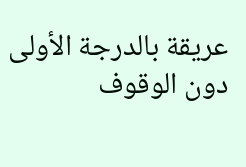عريقة بالدرجة الأولى دون الوقوف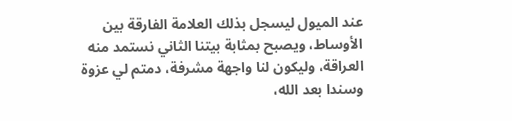عند الميول ليسجل بذلك العلامة الفارقة بين الأوساط، ويصبح بمثابة بيتنا الثاني نستمد منه العراقة، وليكون لنا واجهة مشرفة، دمتم لي عزوة وسندا بعد الله،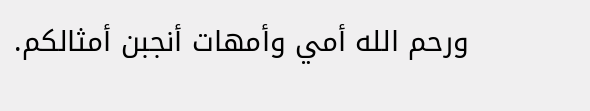ورحم الله أمي وأمهات أنجبن أمثالكم.